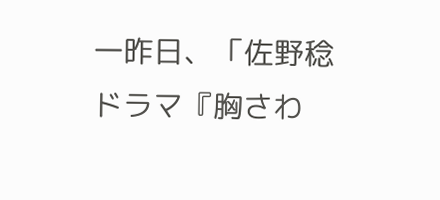一昨日、「佐野稔 ドラマ『胸さわ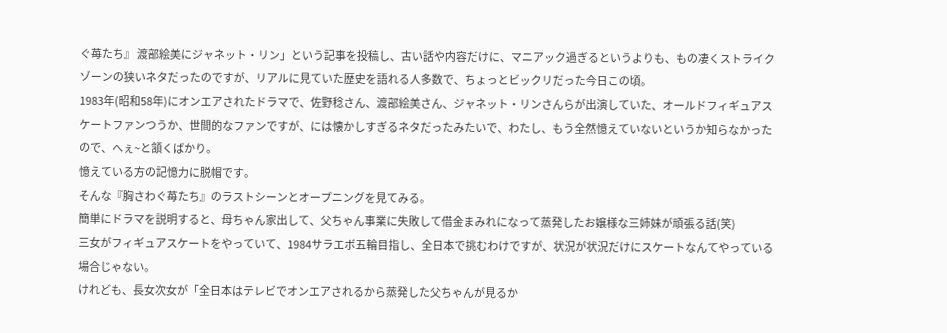ぐ苺たち』 渡部絵美にジャネット・リン」という記事を投稿し、古い話や内容だけに、マニアック過ぎるというよりも、もの凄くストライクゾーンの狭いネタだったのですが、リアルに見ていた歴史を語れる人多数で、ちょっとビックリだった今日この頃。
1983年(昭和58年)にオンエアされたドラマで、佐野稔さん、渡部絵美さん、ジャネット・リンさんらが出演していた、オールドフィギュアスケートファンつうか、世間的なファンですが、には懐かしすぎるネタだったみたいで、わたし、もう全然憶えていないというか知らなかったので、へぇ~と頷くばかり。
憶えている方の記憶力に脱帽です。
そんな『胸さわぐ苺たち』のラストシーンとオープニングを見てみる。
簡単にドラマを説明すると、母ちゃん家出して、父ちゃん事業に失敗して借金まみれになって蒸発したお嬢様な三姉妹が頑張る話(笑)
三女がフィギュアスケートをやっていて、1984サラエボ五輪目指し、全日本で挑むわけですが、状況が状況だけにスケートなんてやっている場合じゃない。
けれども、長女次女が「全日本はテレビでオンエアされるから蒸発した父ちゃんが見るか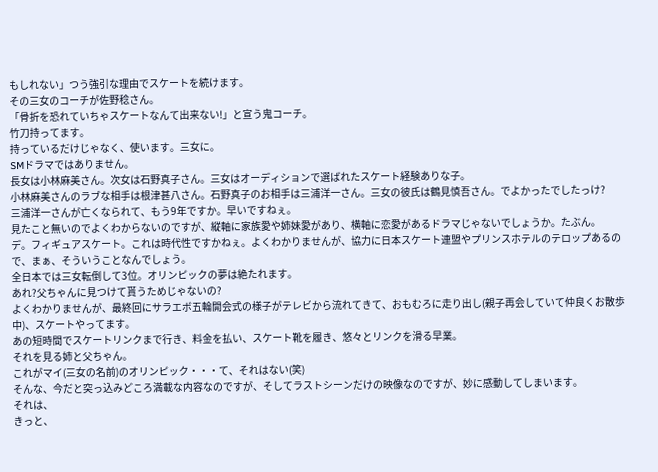もしれない」つう強引な理由でスケートを続けます。
その三女のコーチが佐野稔さん。
「骨折を恐れていちゃスケートなんて出来ない!」と宣う鬼コーチ。
竹刀持ってます。
持っているだけじゃなく、使います。三女に。
SMドラマではありません。
長女は小林麻美さん。次女は石野真子さん。三女はオーディションで選ばれたスケート経験ありな子。
小林麻美さんのラブな相手は根津甚八さん。石野真子のお相手は三浦洋一さん。三女の彼氏は鶴見慎吾さん。でよかったでしたっけ?
三浦洋一さんが亡くなられて、もう9年ですか。早いですねぇ。
見たこと無いのでよくわからないのですが、縦軸に家族愛や姉妹愛があり、横軸に恋愛があるドラマじゃないでしょうか。たぶん。
デ。フィギュアスケート。これは時代性ですかねぇ。よくわかりませんが、協力に日本スケート連盟やプリンスホテルのテロップあるので、まぁ、そういうことなんでしょう。
全日本では三女転倒して3位。オリンピックの夢は絶たれます。
あれ?父ちゃんに見つけて貰うためじゃないの?
よくわかりませんが、最終回にサラエボ五輪開会式の様子がテレビから流れてきて、おもむろに走り出し(親子再会していて仲良くお散歩中)、スケートやってます。
あの短時間でスケートリンクまで行き、料金を払い、スケート靴を履き、悠々とリンクを滑る早業。
それを見る姉と父ちゃん。
これがマイ(三女の名前)のオリンピック・・・て、それはない(笑)
そんな、今だと突っ込みどころ満載な内容なのですが、そしてラストシーンだけの映像なのですが、妙に感動してしまいます。
それは、
きっと、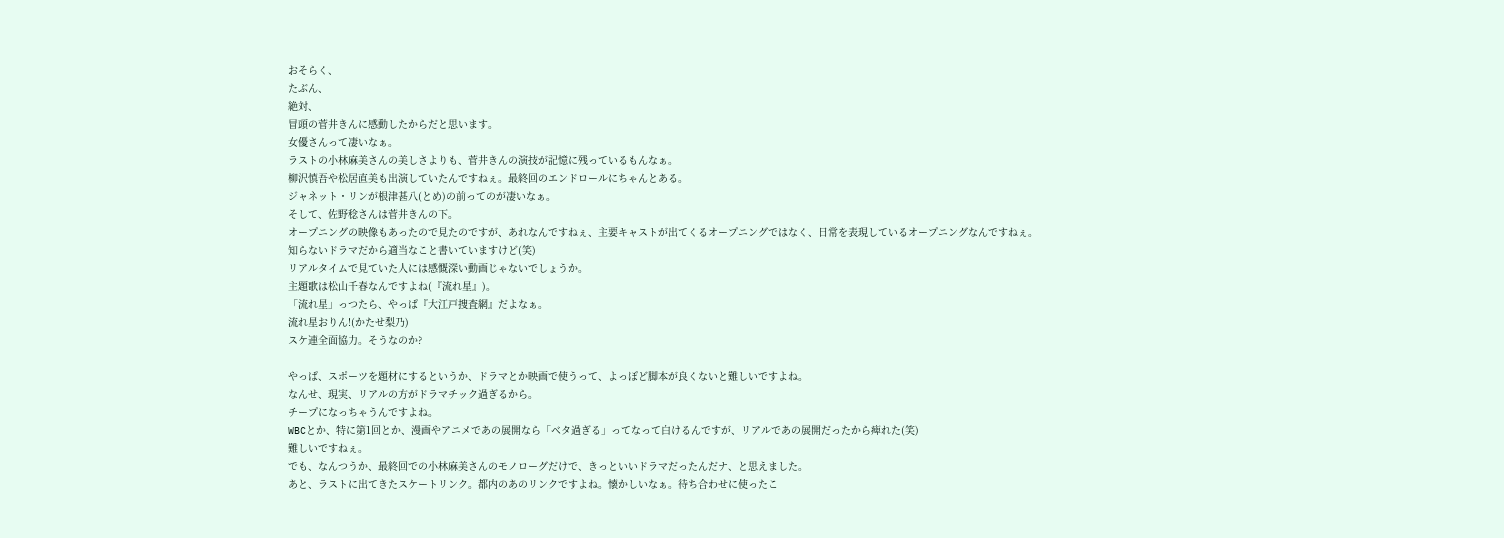おそらく、
たぶん、
絶対、
冒頭の菅井きんに感動したからだと思います。
女優さんって凄いなぁ。
ラストの小林麻美さんの美しさよりも、菅井きんの演技が記憶に残っているもんなぁ。
柳沢慎吾や松居直美も出演していたんですねぇ。最終回のエンドロールにちゃんとある。
ジャネット・リンが根津甚八(とめ)の前ってのが凄いなぁ。
そして、佐野稔さんは菅井きんの下。
オープニングの映像もあったので見たのですが、あれなんですねぇ、主要キャストが出てくるオープニングではなく、日常を表現しているオープニングなんですねぇ。
知らないドラマだから適当なこと書いていますけど(笑)
リアルタイムで見ていた人には感慨深い動画じゃないでしょうか。
主題歌は松山千春なんですよね(『流れ星』)。
「流れ星」っつたら、やっぱ『大江戸捜査網』だよなぁ。
流れ星おりん!(かたせ梨乃)
スケ連全面協力。そうなのか?

やっぱ、スポーツを題材にするというか、ドラマとか映画で使うって、よっぽど脚本が良くないと難しいですよね。
なんせ、現実、リアルの方がドラマチック過ぎるから。
チープになっちゃうんですよね。
WBCとか、特に第1回とか、漫画やアニメであの展開なら「ベタ過ぎる」ってなって白けるんですが、リアルであの展開だったから痺れた(笑)
難しいですねぇ。
でも、なんつうか、最終回での小林麻美さんのモノローグだけで、きっといいドラマだったんだナ、と思えました。
あと、ラストに出てきたスケートリンク。都内のあのリンクですよね。懐かしいなぁ。待ち合わせに使ったこ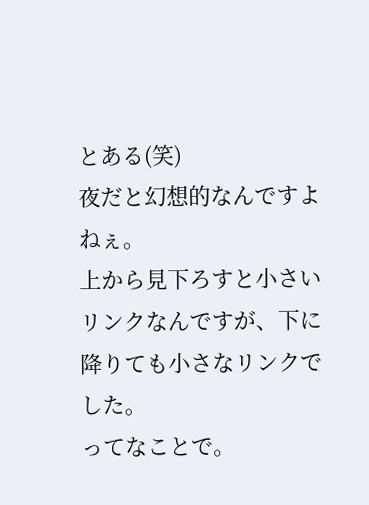とある(笑)
夜だと幻想的なんですよねぇ。
上から見下ろすと小さいリンクなんですが、下に降りても小さなリンクでした。
ってなことで。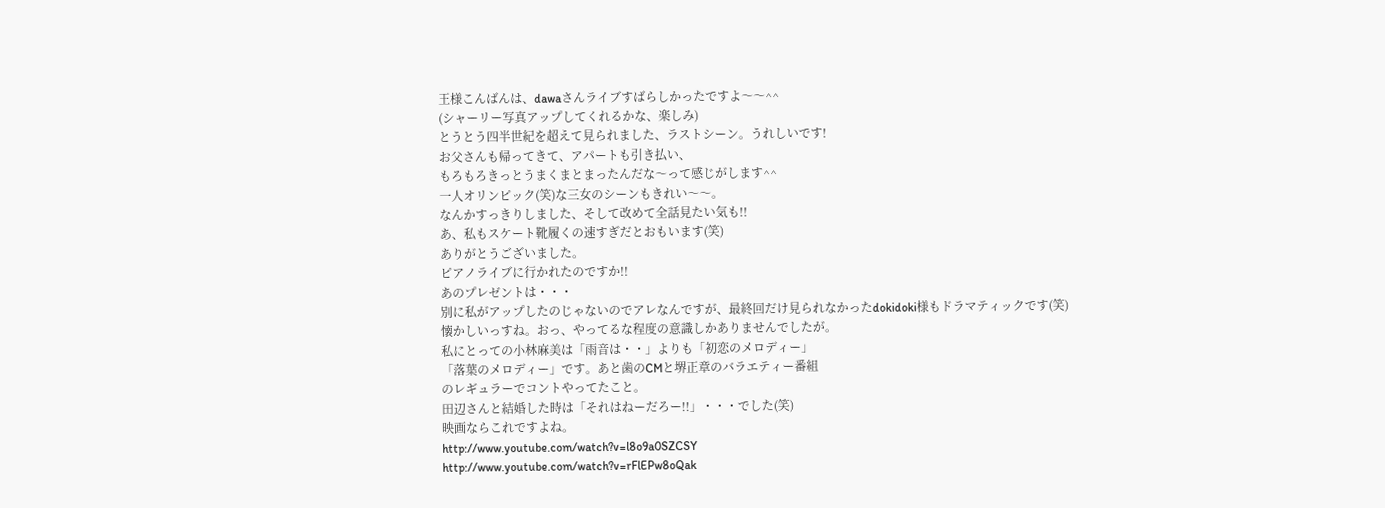王様こんばんは、dawaさんライブすばらしかったですよ〜〜^^
(シャーリー写真アップしてくれるかな、楽しみ)
とうとう四半世紀を超えて見られました、ラストシーン。うれしいです!
お父さんも帰ってきて、アパートも引き払い、
もろもろきっとうまくまとまったんだな〜って感じがします^^
一人オリンピック(笑)な三女のシーンもきれい〜〜。
なんかすっきりしました、そして改めて全話見たい気も!!
あ、私もスケート靴履くの速すぎだとおもいます(笑)
ありがとうございました。
ピアノライブに行かれたのですか!!
あのプレゼントは・・・
別に私がアップしたのじゃないのでアレなんですが、最終回だけ見られなかったdokidoki様もドラマティックです(笑)
懐かしいっすね。おっ、やってるな程度の意識しかありませんでしたが。
私にとっての小林麻美は「雨音は・・」よりも「初恋のメロディー」
「落葉のメロディー」です。あと歯のCMと堺正章のバラエティー番組
のレギュラーでコントやってたこと。
田辺さんと結婚した時は「それはねーだろー!!」・・・でした(笑)
映画ならこれですよね。
http://www.youtube.com/watch?v=l8o9a0SZCSY
http://www.youtube.com/watch?v=rFlEPw8oQak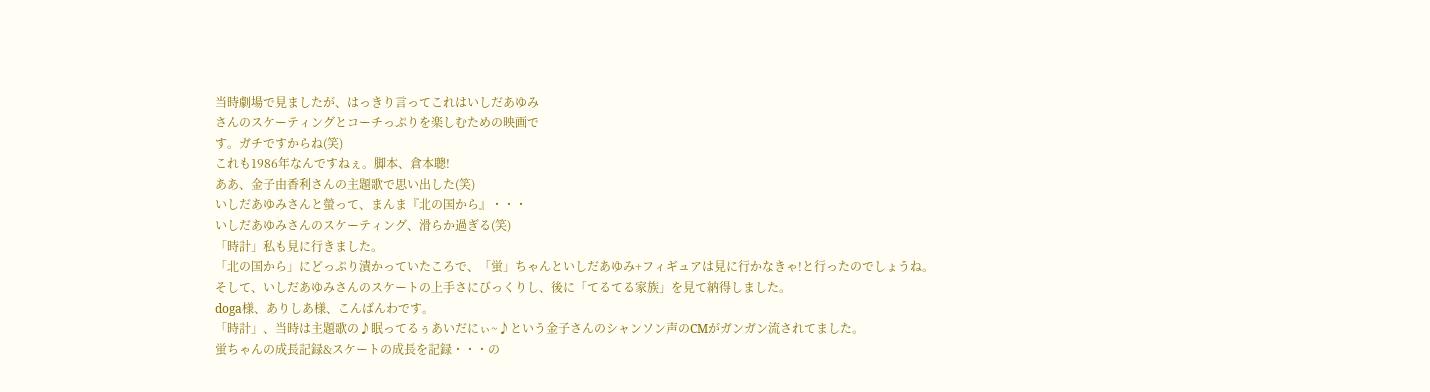当時劇場で見ましたが、はっきり言ってこれはいしだあゆみ
さんのスケーティングとコーチっぷりを楽しむための映画で
す。ガチですからね(笑)
これも1986年なんですねぇ。脚本、倉本聰!
ああ、金子由香利さんの主題歌で思い出した(笑)
いしだあゆみさんと螢って、まんま『北の国から』・・・
いしだあゆみさんのスケーティング、滑らか過ぎる(笑)
「時計」私も見に行きました。
「北の国から」にどっぷり漬かっていたころで、「蛍」ちゃんといしだあゆみ+フィギュアは見に行かなきゃ!と行ったのでしょうね。
そして、いしだあゆみさんのスケートの上手さにびっくりし、後に「てるてる家族」を見て納得しました。
doga様、ありしあ様、こんばんわです。
「時計」、当時は主題歌の♪眠ってるぅあいだにぃ~♪という金子さんのシャンソン声のCMがガンガン流されてました。
蛍ちゃんの成長記録&スケートの成長を記録・・・の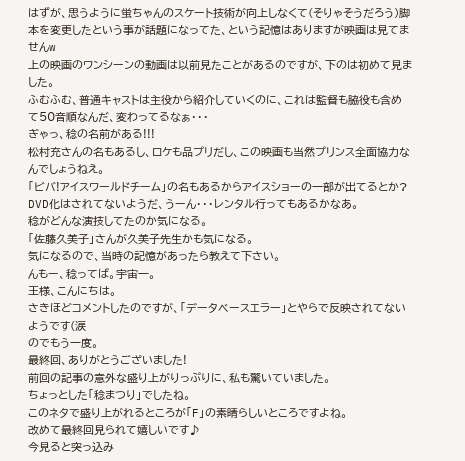はずが、思うように蛍ちゃんのスケート技術が向上しなくて(そりゃそうだろう)脚本を変更したという事が話題になってた、という記憶はありますが映画は見てませんw
上の映画のワンシーンの動画は以前見たことがあるのですが、下のは初めて見ました。
ふむふむ、普通キャストは主役から紹介していくのに、これは監督も脇役も含めて50音順なんだ、変わってるなぁ・・・
ぎゃっ、稔の名前がある!!!
松村充さんの名もあるし、ロケも品プリだし、この映画も当然プリンス全面協力なんでしょうねえ。
「ビバ!アイスワールドチーム」の名もあるからアイスショーの一部が出てるとか?
DVD化はされてないようだ、うーん・・・レンタル行ってもあるかなあ。
稔がどんな演技してたのか気になる。
「佐藤久美子」さんが久美子先生かも気になる。
気になるので、当時の記憶があったら教えて下さい。
んもー、稔ってば。宇宙一。
王様、こんにちは。
さきほどコメントしたのですが、「データベースエラー」とやらで反映されてないようです(涙
のでもう一度。
最終回、ありがとうございました!
前回の記事の意外な盛り上がりっぷりに、私も驚いていました。
ちょっとした「稔まつり」でしたね。
このネタで盛り上がれるところが「F」の素晴らしいところですよね。
改めて最終回見られて嬉しいです♪
今見ると突っ込み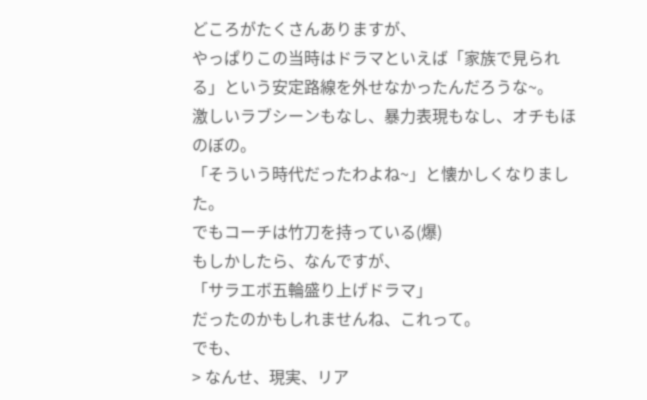どころがたくさんありますが、
やっぱりこの当時はドラマといえば「家族で見られる」という安定路線を外せなかったんだろうな~。
激しいラブシーンもなし、暴力表現もなし、オチもほのぼの。
「そういう時代だったわよね~」と懐かしくなりました。
でもコーチは竹刀を持っている(爆)
もしかしたら、なんですが、
「サラエボ五輪盛り上げドラマ」
だったのかもしれませんね、これって。
でも、
> なんせ、現実、リア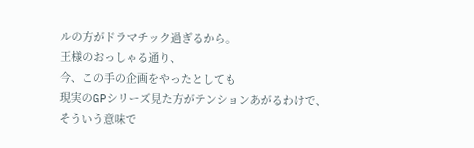ルの方がドラマチック過ぎるから。
王様のおっしゃる通り、
今、この手の企画をやったとしても
現実のGPシリーズ見た方がテンションあがるわけで、
そういう意味で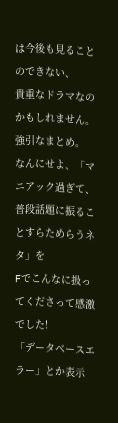は今後も見ることのできない、
貴重なドラマなのかもしれません。
強引なまとめ。
なんにせよ、「マニアック過ぎて、普段話題に振ることすらためらうネタ」を
Fでこんなに扱ってくださって感激でした!
「データベースエラー」とか表示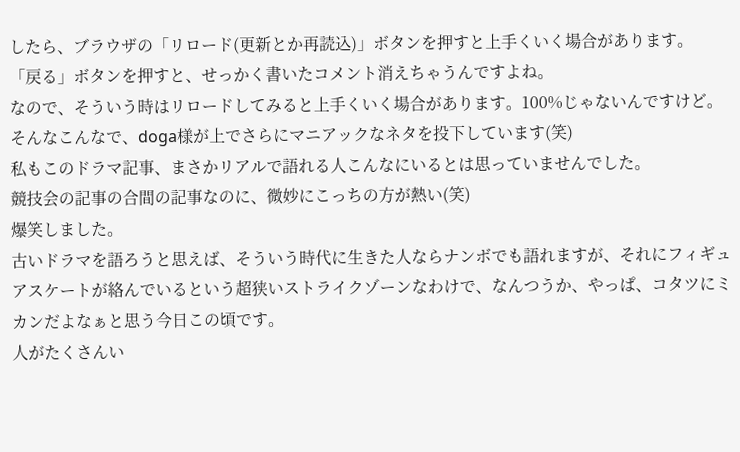したら、ブラウザの「リロード(更新とか再読込)」ボタンを押すと上手くいく場合があります。
「戻る」ボタンを押すと、せっかく書いたコメント消えちゃうんですよね。
なので、そういう時はリロードしてみると上手くいく場合があります。100%じゃないんですけど。
そんなこんなで、doga様が上でさらにマニアックなネタを投下しています(笑)
私もこのドラマ記事、まさかリアルで語れる人こんなにいるとは思っていませんでした。
競技会の記事の合間の記事なのに、微妙にこっちの方が熱い(笑)
爆笑しました。
古いドラマを語ろうと思えば、そういう時代に生きた人ならナンボでも語れますが、それにフィギュアスケートが絡んでいるという超狭いストライクゾーンなわけで、なんつうか、やっぱ、コタツにミカンだよなぁと思う今日この頃です。
人がたくさんい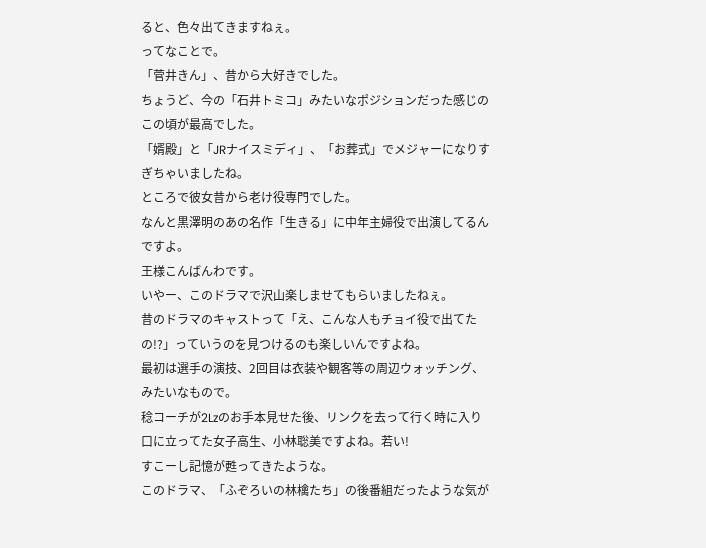ると、色々出てきますねぇ。
ってなことで。
「菅井きん」、昔から大好きでした。
ちょうど、今の「石井トミコ」みたいなポジションだった感じのこの頃が最高でした。
「婿殿」と「JRナイスミディ」、「お葬式」でメジャーになりすぎちゃいましたね。
ところで彼女昔から老け役専門でした。
なんと黒澤明のあの名作「生きる」に中年主婦役で出演してるんですよ。
王様こんばんわです。
いやー、このドラマで沢山楽しませてもらいましたねぇ。
昔のドラマのキャストって「え、こんな人もチョイ役で出てたの!?」っていうのを見つけるのも楽しいんですよね。
最初は選手の演技、2回目は衣装や観客等の周辺ウォッチング、みたいなもので。
稔コーチが2Lzのお手本見せた後、リンクを去って行く時に入り口に立ってた女子高生、小林聡美ですよね。若い!
すこーし記憶が甦ってきたような。
このドラマ、「ふぞろいの林檎たち」の後番組だったような気が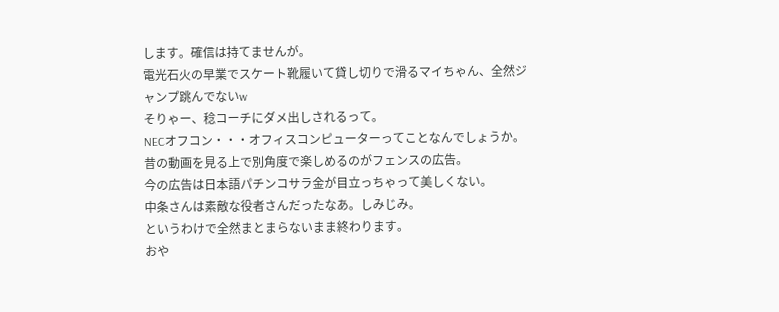します。確信は持てませんが。
電光石火の早業でスケート靴履いて貸し切りで滑るマイちゃん、全然ジャンプ跳んでないw
そりゃー、稔コーチにダメ出しされるって。
NECオフコン・・・オフィスコンピューターってことなんでしょうか。
昔の動画を見る上で別角度で楽しめるのがフェンスの広告。
今の広告は日本語パチンコサラ金が目立っちゃって美しくない。
中条さんは素敵な役者さんだったなあ。しみじみ。
というわけで全然まとまらないまま終わります。
おや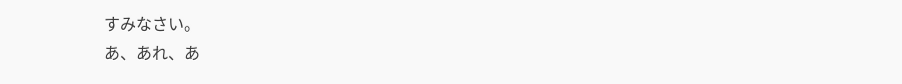すみなさい。
あ、あれ、あ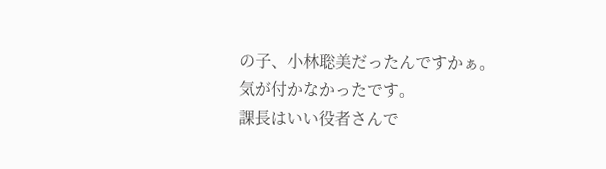の子、小林聡美だったんですかぁ。
気が付かなかったです。
課長はいい役者さんで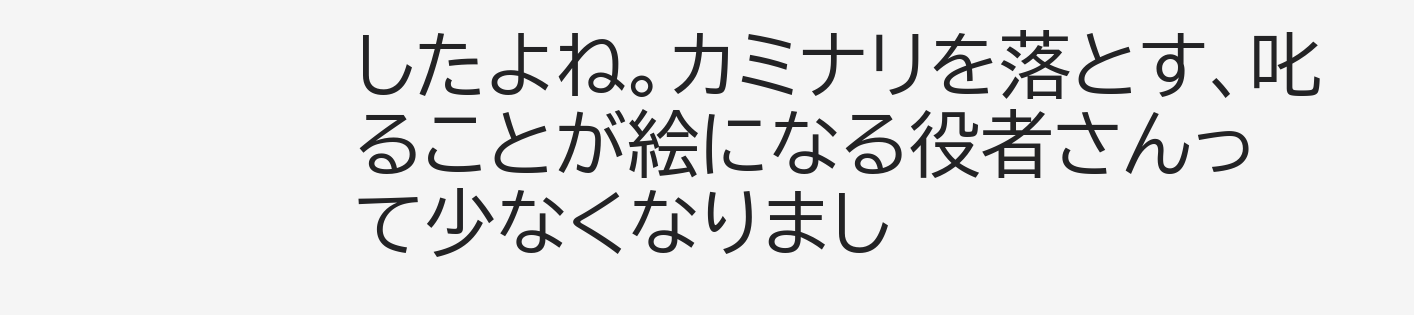したよね。カミナリを落とす、叱ることが絵になる役者さんって少なくなりまし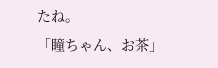たね。
「瞳ちゃん、お茶」